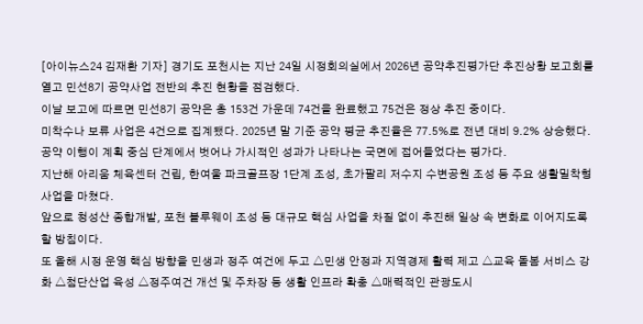[아이뉴스24 김재환 기자] 경기도 포천시는 지난 24일 시정회의실에서 2026년 공약추진평가단 추진상황 보고회를 열고 민선8기 공약사업 전반의 추진 현황을 점검했다.
이날 보고에 따르면 민선8기 공약은 총 153건 가운데 74건을 완료했고 75건은 정상 추진 중이다.
미착수나 보류 사업은 4건으로 집계됐다. 2025년 말 기준 공약 평균 추진율은 77.5%로 전년 대비 9.2% 상승했다.
공약 이행이 계획 중심 단계에서 벗어나 가시적인 성과가 나타나는 국면에 접어들었다는 평가다.
지난해 아리움 체육센터 건립, 한여울 파크골프장 1단계 조성, 초가팔리 저수지 수변공원 조성 등 주요 생활밀착형 사업을 마쳤다.
앞으로 청성산 종합개발, 포천 블루웨이 조성 등 대규모 핵심 사업을 차질 없이 추진해 일상 속 변화로 이어지도록 할 방침이다.
또 올해 시정 운영 핵심 방향을 민생과 정주 여건에 두고 △민생 안정과 지역경제 활력 제고 △교육 돌봄 서비스 강화 △첨단산업 육성 △정주여건 개선 및 주차장 등 생활 인프라 확충 △매력적인 관광도시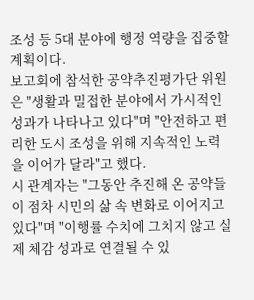조성 등 5대 분야에 행정 역량을 집중할 계획이다.
보고회에 참석한 공약추진평가단 위원은 "생활과 밀접한 분야에서 가시적인 성과가 나타나고 있다"며 "안전하고 편리한 도시 조성을 위해 지속적인 노력을 이어가 달라"고 했다.
시 관계자는 "그동안 추진해 온 공약들이 점차 시민의 삶 속 변화로 이어지고 있다"며 "이행률 수치에 그치지 않고 실제 체감 성과로 연결될 수 있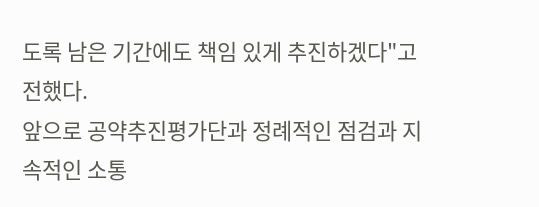도록 남은 기간에도 책임 있게 추진하겠다"고 전했다.
앞으로 공약추진평가단과 정례적인 점검과 지속적인 소통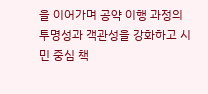을 이어가며 공약 이행 과정의 투명성과 객관성을 강화하고 시민 중심 책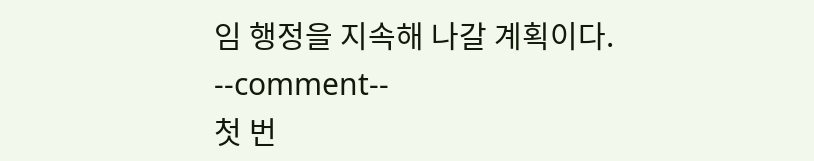임 행정을 지속해 나갈 계획이다.
--comment--
첫 번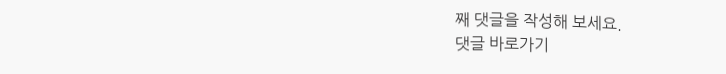째 댓글을 작성해 보세요.
댓글 바로가기